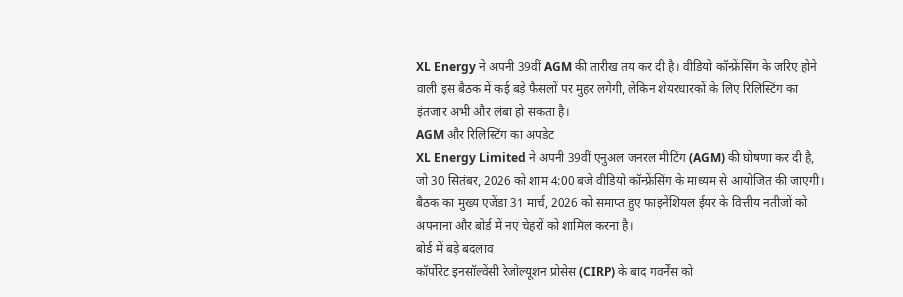XL Energy ने अपनी 39वीं AGM की तारीख तय कर दी है। वीडियो कॉन्फ्रेंसिंग के जरिए होने वाली इस बैठक में कई बड़े फैसलों पर मुहर लगेगी, लेकिन शेयरधारकों के लिए रिलिस्टिंग का इंतजार अभी और लंबा हो सकता है।
AGM और रिलिस्टिंग का अपडेट
XL Energy Limited ने अपनी 39वीं एनुअल जनरल मीटिंग (AGM) की घोषणा कर दी है, जो 30 सितंबर, 2026 को शाम 4:00 बजे वीडियो कॉन्फ्रेंसिंग के माध्यम से आयोजित की जाएगी। बैठक का मुख्य एजेंडा 31 मार्च, 2026 को समाप्त हुए फाइनेंशियल ईयर के वित्तीय नतीजों को अपनाना और बोर्ड में नए चेहरों को शामिल करना है।
बोर्ड में बड़े बदलाव
कॉर्पोरेट इनसॉल्वेंसी रेजोल्यूशन प्रोसेस (CIRP) के बाद गवर्नेंस को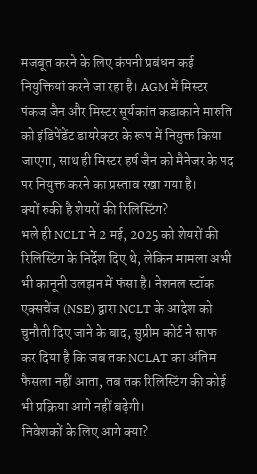मजबूत करने के लिए कंपनी प्रबंधन कई नियुक्तियां करने जा रहा है। AGM में मिस्टर पंकज जैन और मिस्टर सूर्यकांत कडाकाने मारुति को इंडिपेंडेंट डायरेक्टर के रूप में नियुक्त किया जाएगा, साथ ही मिस्टर हर्ष जैन को मैनेजर के पद पर नियुक्त करने का प्रस्ताव रखा गया है।
क्यों रुकी है शेयरों की रिलिस्टिंग?
भले ही NCLT ने 2 मई, 2025 को शेयरों की रिलिस्टिंग के निर्देश दिए थे, लेकिन मामला अभी भी कानूनी उलझन में फंसा है। नेशनल स्टॉक एक्सचेंज (NSE) द्वारा NCLT के आदेश को चुनौती दिए जाने के बाद, सुप्रीम कोर्ट ने साफ कर दिया है कि जब तक NCLAT का अंतिम फैसला नहीं आता, तब तक रिलिस्टिंग की कोई भी प्रक्रिया आगे नहीं बढ़ेगी।
निवेशकों के लिए आगे क्या?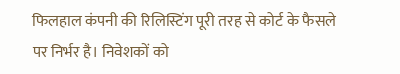फिलहाल कंपनी की रिलिस्टिंग पूरी तरह से कोर्ट के फैसले पर निर्भर है। निवेशकों को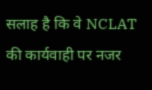सलाह है कि वे NCLAT की कार्यवाही पर नजर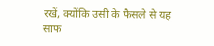रखें, क्योंकि उसी के फैसले से यह साफ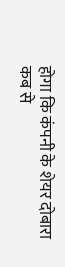होगा कि कंपनी के शेयर दोबारा कब से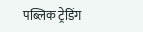पब्लिक ट्रेडिंग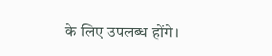के लिए उपलब्ध होंगे।